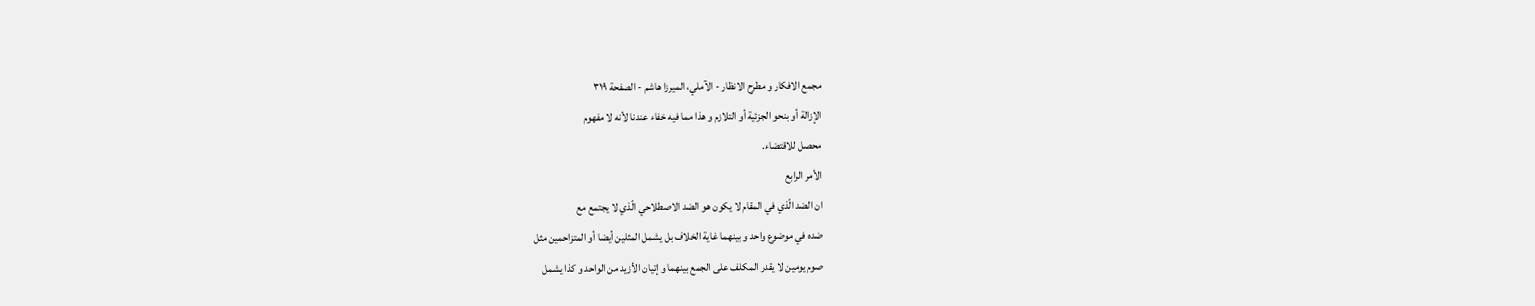مجمع الافكار و مطرح الانظار - الآملي، الميرزا هاشم - الصفحة ٣١٩
الإزالة أو بنحو الجزئية أو التلازم و هذا مما فيه خفاء عندنا لأنه لا مفهوم
محصل للاقتضاء.
الأمر الرابع
ان الضد الّذي في المقام لا يكون هو الضد الاصطلاحي الّذي لا يجتمع مع
ضده في موضوع واحد و بينهما غاية الخلاف بل يشمل المثلين أيضا أو المتزاحمين مثل
صوم يومين لا يقدر المكلف على الجمع بينهما و إتيان الأزيد من الواحد و كذا يشمل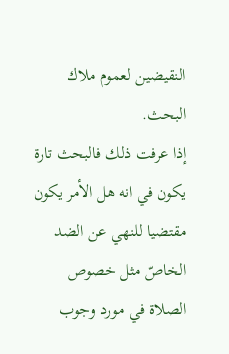النقيضين لعموم ملاك البحث.
إذا عرفت ذلك فالبحث تارة يكون في انه هل الأمر يكون مقتضيا للنهي عن الضد
الخاصّ مثل خصوص الصلاة في مورد وجوب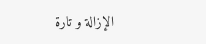الإزالة و تارة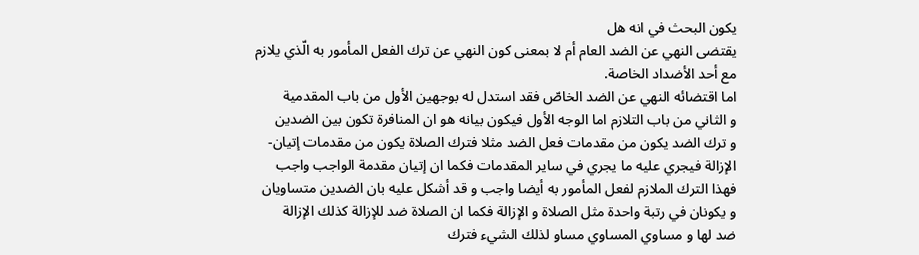يكون البحث في انه هل
يقتضى النهي عن الضد العام أم لا بمعنى كون النهي عن ترك الفعل المأمور به الّذي يلازم
مع أحد الأضداد الخاصة.
اما اقتضائه النهي عن الضد الخاصّ فقد استدل له بوجهين الأول من باب المقدمية
و الثاني من باب التلازم اما الوجه الأول فيكون بيانه هو ان المنافرة تكون بين الضدين
و ترك الضد يكون من مقدمات فعل الضد مثلا فترك الصلاة يكون من مقدمات إتيان-
الإزالة فيجري عليه ما يجري في ساير المقدمات فكما ان إتيان مقدمة الواجب واجب
فهذا الترك الملازم لفعل المأمور به أيضا واجب و قد أشكل عليه بان الضدين متساويان
و يكونان في رتبة واحدة مثل الصلاة و الإزالة فكما ان الصلاة ضد للإزالة كذلك الإزالة
ضد لها و مساوي المساوي مساو لذلك الشيء فترك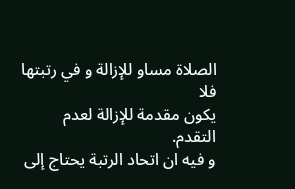الصلاة مساو للإزالة و في رتبتها فلا
يكون مقدمة للإزالة لعدم التقدم.
و فيه ان اتحاد الرتبة يحتاج إلى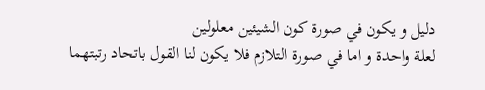دليل و يكون في صورة كون الشيئين معلولين
لعلة واحدة و اما في صورة التلازم فلا يكون لنا القول باتحاد رتبتهما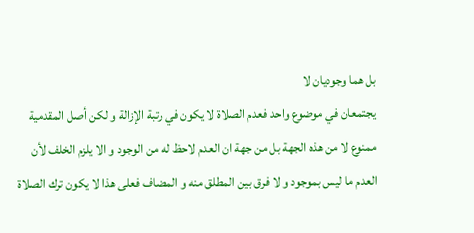بل هما وجوديان لا
يجتمعان في موضوع واحد فعدم الصلاة لا يكون في رتبة الإزالة و لكن أصل المقدمية
ممنوع لا من هذه الجهة بل من جهة ان العدم لاحظ له من الوجود و الا يلزم الخلف لأن
العدم ما ليس بموجود و لا فرق بين المطلق منه و المضاف فعلى هذا لا يكون ترك الصلاة